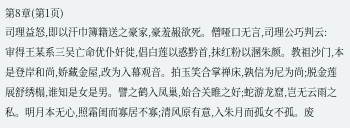第8章(第1页)
司理益怒,即以汗巾簿籍送之豪家,豪羞赧欲死。僧哑口无言,司理公巧判云:
审得王某系三吴亡命优仆奸徙,倡白莲以惑黔首,抹红粉以溷朱颜。教祖沙门,本是登岸和尚,娇藏金屋,改为入幕观音。拍玉笑合掌禅床,孰信为尼为尚;脱金莲展舒绣榻,谁知是女是男。譬之鹤入凤巢,始合关睢之好;蛇游龙窟,岂无云雨之私。明月本无心,照霜闺而寡居不寡;清风原有意,入朱月而孤女不孤。废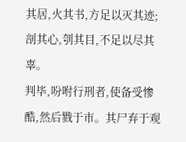其居,火其书,方足以灭其迹;剖其心,刳其目,不足以尽其辜。
判毕,吩咐行刑者,使备受惨酷,然后戮于市。其尸弃于观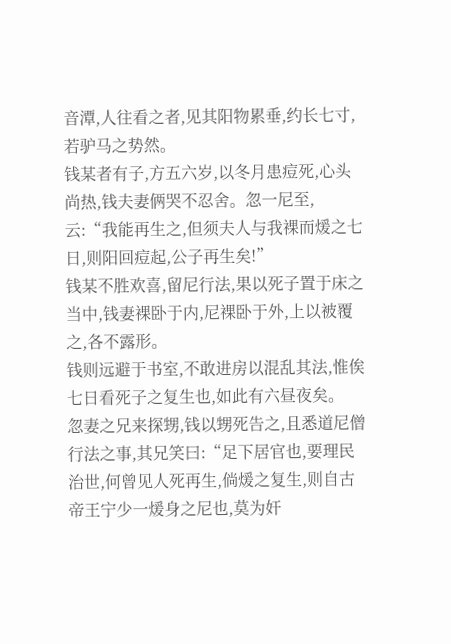音潭,人往看之者,见其阳物累垂,约长七寸,若驴马之势然。
钱某者有子,方五六岁,以冬月患痘死,心头尚热,钱夫妻俩哭不忍舍。忽一尼至,云:“我能再生之,但须夫人与我裸而煖之七日,则阳回痘起,公子再生矣!”
钱某不胜欢喜,留尼行法,果以死子置于床之当中,钱妻裸卧于内,尼裸卧于外,上以被覆之,各不露形。
钱则远避于书室,不敢进房以混乱其法,惟俟七日看死子之复生也,如此有六昼夜矣。
忽妻之兄来探甥,钱以甥死告之,且悉道尼僧行法之事,其兄笑曰:“足下居官也,要理民治世,何曾见人死再生,倘煖之复生,则自古帝王宁少一煖身之尼也,莫为奸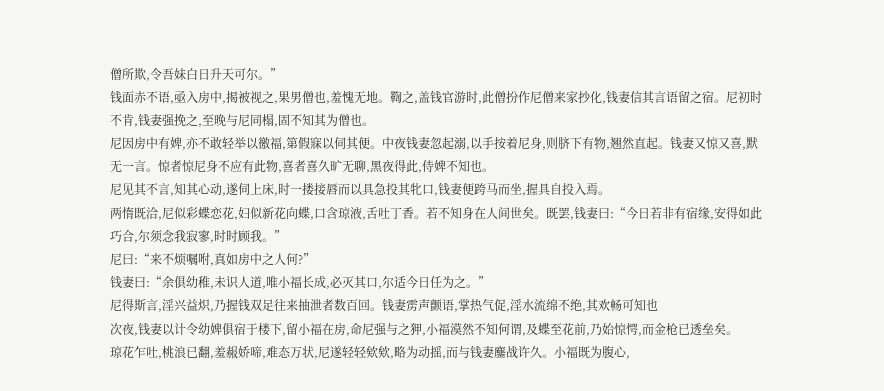僧所欺,令吾妹白日升天可尔。”
钱面赤不语,亟入房中,揭被视之,果男僧也,羞愧无地。鞫之,盖钱官游时,此僧扮作尼僧来家抄化,钱妻信其言语留之宿。尼初时不肯,钱妻强挽之,至晚与尼同榻,固不知其为僧也。
尼因房中有婢,亦不敢轻举以徼福,第假寐以伺其便。中夜钱妻忽起溺,以手按着尼身,则脐下有物,翘然直起。钱妻又惊又喜,默无一言。惊者惊尼身不应有此物,喜者喜久旷无聊,黑夜得此,侍婢不知也。
尼见其不言,知其心动,遂伺上床,时一搂接唇而以具急投其牝口,钱妻便跨马而坐,握具自投入焉。
两惰既洽,尼似彩蝶恋花,妇似新花向蝶,口含琼液,舌吐丁香。若不知身在人间世矣。既罢,钱妻曰:“今日若非有宿缘,安得如此巧合,尔须念我寂寥,时时顾我。”
尼曰:“来不烦嘱咐,真如房中之人何?”
钱妻曰:“余俱幼稚,未识人道,唯小福长成,必灭其口,尔适今日任为之。”
尼得斯言,淫兴益炽,乃握钱双足往来抽泄者数百回。钱妻雳声颤语,掌热气促,淫水流绵不绝,其欢畅可知也
次夜,钱妻以计令幼婢俱宿于楼下,留小福在房,命尼强与之狎,小福漠然不知何谓,及蝶至花前,乃始惊愕,而金枪已透垒矣。
琼花乍吐,桃浪已翻,羞赧娇啼,难态万状,尼遂轻轻欸欸,略为动摇,而与钱妻鏖战许久。小福既为腹心,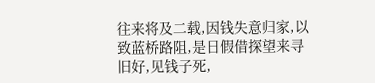往来将及二载,因钱失意归家,以致蓝桥路阻,是日假借探望来寻旧好,见钱子死,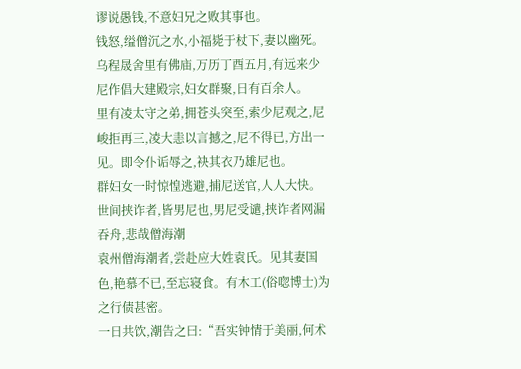谬说愚钱,不意妇兄之败其事也。
钱怒,缢僧沉之水,小福毙于杖下,妻以幽死。
乌程晟舍里有佛庙,万历丁酉五月,有远来少尼作倡大建殿宗,妇女群聚,日有百余人。
里有凌太守之弟,拥苍头突至,索少尼观之,尼峻拒再三,凌大恚以言撼之,尼不得已,方出一见。即令仆诟辱之,袂其衣乃雄尼也。
群妇女一时惊惶逃避,捕尼送官,人人大快。世间挟诈者,皆男尼也,男尼受谴,挟诈者网漏吞舟,悲哉僧海潮
袁州僧海潮者,尝赴应大姓袁氏。见其妻国色,艳慕不已,至忘寝食。有木工(俗唿博士)为之行债甚密。
一日共饮,潮告之曰:“吾实钟情于美丽,何术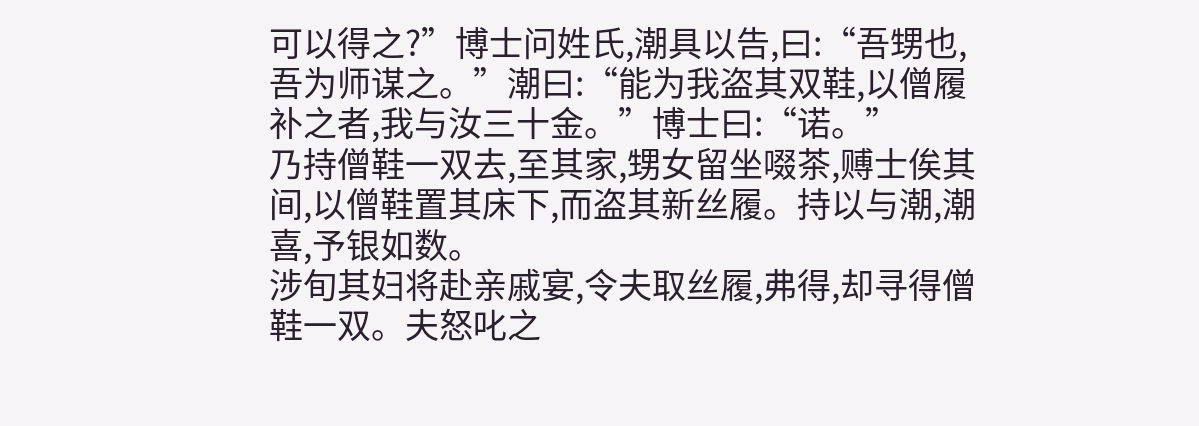可以得之?”博士问姓氏,潮具以告,曰:“吾甥也,吾为师谋之。”潮曰:“能为我盗其双鞋,以僧履补之者,我与汝三十金。”博士曰:“诺。”
乃持僧鞋一双去,至其家,甥女留坐啜茶,赙士俟其间,以僧鞋置其床下,而盗其新丝履。持以与潮,潮喜,予银如数。
涉旬其妇将赴亲戚宴,令夫取丝履,弗得,却寻得僧鞋一双。夫怒叱之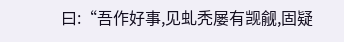曰:“吾作好事,见虬秃屡有觊觎,固疑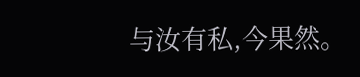与汝有私,今果然。